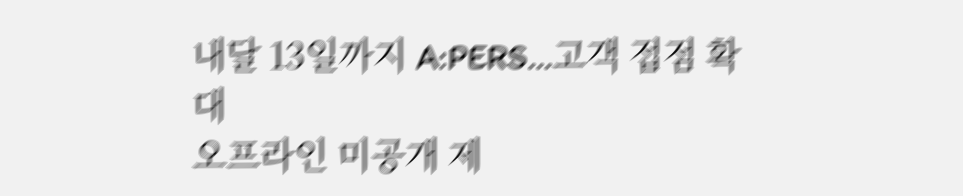내달 13일까지 A:PERS…고객 접점 확대
오프라인 미공개 제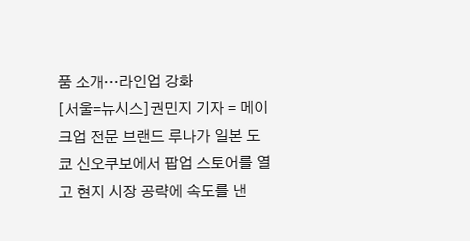품 소개…라인업 강화
[서울=뉴시스]권민지 기자 = 메이크업 전문 브랜드 루나가 일본 도쿄 신오쿠보에서 팝업 스토어를 열고 현지 시장 공략에 속도를 낸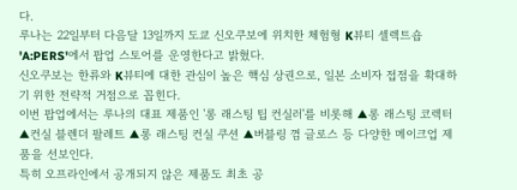다.
루나는 22일부터 다음달 13일까지 도쿄 신오쿠보에 위치한 체험형 K뷰티 셀렉트숍 'A:PERS'에서 팝업 스토어를 운영한다고 밝혔다.
신오쿠보는 한류와 K뷰티에 대한 관심이 높은 핵심 상권으로, 일본 소비자 접점을 확대하기 위한 전략적 거점으로 꼽힌다.
이번 팝업에서는 루나의 대표 제품인 '롱 래스팅 팁 컨실러'를 비롯해 ▲롱 래스팅 코렉터 ▲컨실 블렌더 팔레트 ▲롱 래스팅 컨실 쿠션 ▲버블링 껌 글로스 등 다양한 메이크업 제품을 선보인다.
특히 오프라인에서 공개되지 않은 제품도 최초 공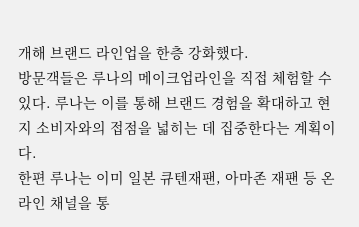개해 브랜드 라인업을 한층 강화했다.
방문객들은 루나의 메이크업라인을 직접 체험할 수 있다. 루나는 이를 통해 브랜드 경험을 확대하고 현지 소비자와의 접점을 넓히는 데 집중한다는 계획이다.
한편 루나는 이미 일본 큐텐재팬, 아마존 재팬 등 온라인 채널을 통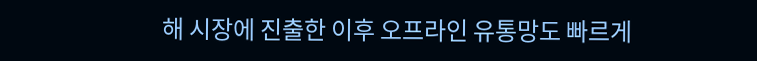해 시장에 진출한 이후 오프라인 유통망도 빠르게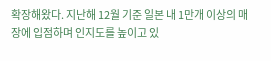확장해왔다. 지난해 12월 기준 일본 내 1만개 이상의 매장에 입점하며 인지도를 높이고 있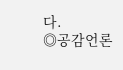다.
◎공감언론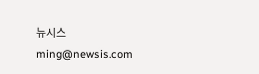뉴시스 ming@newsis.com